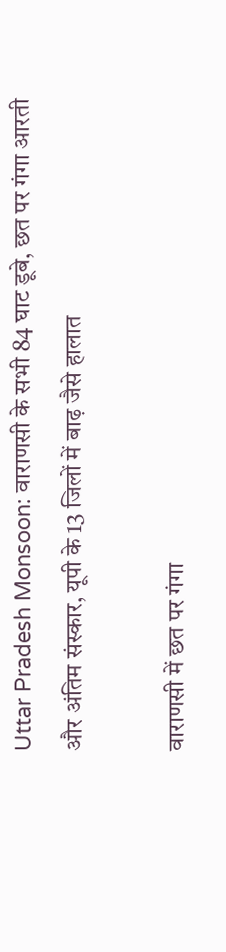Uttar Pradesh Monsoon: वाराणसी के सभी 84 घाट डूबे, छत पर गंगा आरती और अंतिम संस्कार, यूपी के 13 जिलों में बाढ़ जैसे हालात

वाराणसी में छत पर गंगा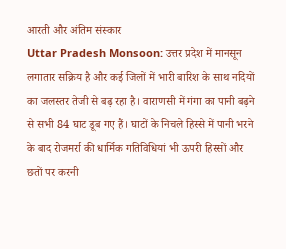आरती और अंतिम संस्कार
Uttar Pradesh Monsoon: उत्तर प्रदेश में मानसून लगातार सक्रिय है और कई जिलों में भारी बारिश के साथ नदियों का जलस्तर तेजी से बढ़ रहा है। वाराणसी में गंगा का पानी बढ़ने से सभी 84 घाट डूब गए हैं। घाटों के निचले हिस्से में पानी भरने के बाद रोजमर्रा की धार्मिक गतिविधियां भी ऊपरी हिस्सों और छतों पर करनी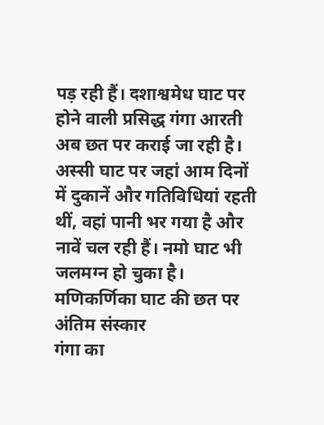पड़ रही हैं। दशाश्वमेध घाट पर होने वाली प्रसिद्ध गंगा आरती अब छत पर कराई जा रही है। अस्सी घाट पर जहां आम दिनों में दुकानें और गतिविधियां रहती थीं, वहां पानी भर गया है और नावें चल रही हैं। नमो घाट भी जलमग्न हो चुका है।
मणिकर्णिका घाट की छत पर अंतिम संस्कार
गंगा का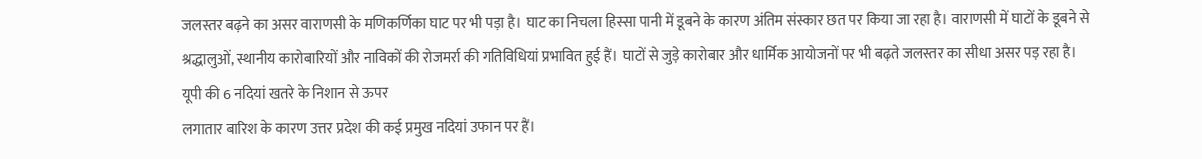जलस्तर बढ़ने का असर वाराणसी के मणिकर्णिका घाट पर भी पड़ा है। घाट का निचला हिस्सा पानी में डूबने के कारण अंतिम संस्कार छत पर किया जा रहा है। वाराणसी में घाटों के डूबने से श्रद्धालुओं, स्थानीय कारोबारियों और नाविकों की रोजमर्रा की गतिविधियां प्रभावित हुई हैं। घाटों से जुड़े कारोबार और धार्मिक आयोजनों पर भी बढ़ते जलस्तर का सीधा असर पड़ रहा है।
यूपी की 6 नदियां खतरे के निशान से ऊपर
लगातार बारिश के कारण उत्तर प्रदेश की कई प्रमुख नदियां उफान पर हैं।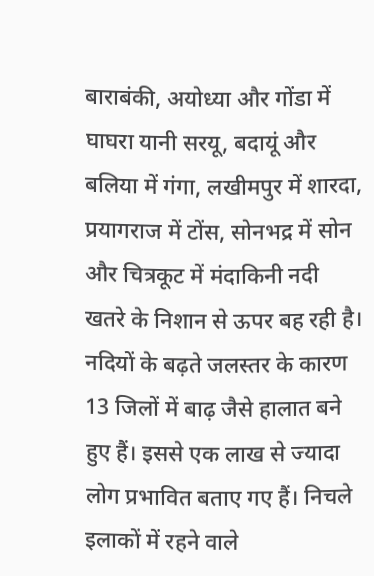बाराबंकी, अयोध्या और गोंडा में घाघरा यानी सरयू, बदायूं और बलिया में गंगा, लखीमपुर में शारदा, प्रयागराज में टोंस, सोनभद्र में सोन और चित्रकूट में मंदाकिनी नदी खतरे के निशान से ऊपर बह रही है। नदियों के बढ़ते जलस्तर के कारण 13 जिलों में बाढ़ जैसे हालात बने हुए हैं। इससे एक लाख से ज्यादा लोग प्रभावित बताए गए हैं। निचले इलाकों में रहने वाले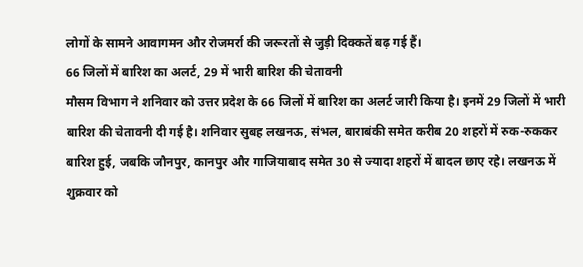लोगों के सामने आवागमन और रोजमर्रा की जरूरतों से जुड़ी दिक्कतें बढ़ गई हैं।
66 जिलों में बारिश का अलर्ट, 29 में भारी बारिश की चेतावनी
मौसम विभाग ने शनिवार को उत्तर प्रदेश के 66 जिलों में बारिश का अलर्ट जारी किया है। इनमें 29 जिलों में भारी बारिश की चेतावनी दी गई है। शनिवार सुबह लखनऊ, संभल, बाराबंकी समेत करीब 20 शहरों में रुक-रुककर बारिश हुई, जबकि जौनपुर, कानपुर और गाजियाबाद समेत 30 से ज्यादा शहरों में बादल छाए रहे। लखनऊ में शुक्रवार को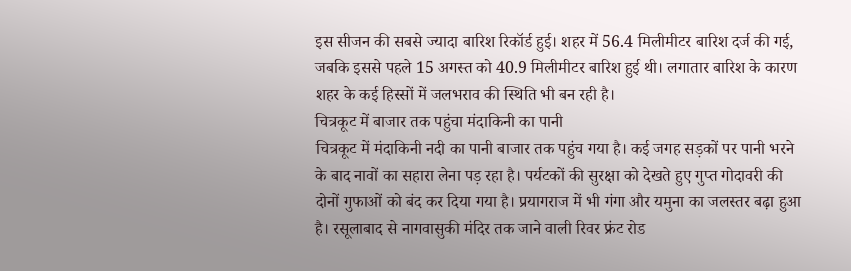इस सीजन की सबसे ज्यादा बारिश रिकॉर्ड हुई। शहर में 56.4 मिलीमीटर बारिश दर्ज की गई, जबकि इससे पहले 15 अगस्त को 40.9 मिलीमीटर बारिश हुई थी। लगातार बारिश के कारण शहर के कई हिस्सों में जलभराव की स्थिति भी बन रही है।
चित्रकूट में बाजार तक पहुंचा मंदाकिनी का पानी
चित्रकूट में मंदाकिनी नदी का पानी बाजार तक पहुंच गया है। कई जगह सड़कों पर पानी भरने के बाद नावों का सहारा लेना पड़ रहा है। पर्यटकों की सुरक्षा को देखते हुए गुप्त गोदावरी की दोनों गुफाओं को बंद कर दिया गया है। प्रयागराज में भी गंगा और यमुना का जलस्तर बढ़ा हुआ है। रसूलाबाद से नागवासुकी मंदिर तक जाने वाली रिवर फ्रंट रोड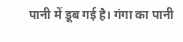पानी में डूब गई है। गंगा का पानी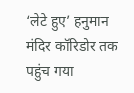‘लेटे हुए’ हनुमान मंदिर कॉरिडोर तक पहुंच गया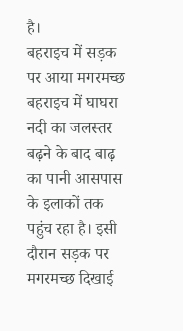है।
बहराइच में सड़क पर आया मगरमच्छ
बहराइच में घाघरा नदी का जलस्तर बढ़ने के बाद बाढ़ का पानी आसपास के इलाकों तक पहुंच रहा है। इसी दौरान सड़क पर मगरमच्छ दिखाई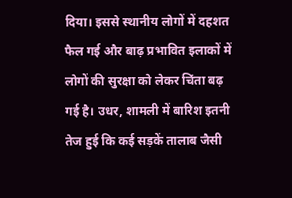दिया। इससे स्थानीय लोगों में दहशत फैल गई और बाढ़ प्रभावित इलाकों में लोगों की सुरक्षा को लेकर चिंता बढ़ गई है। उधर, शामली में बारिश इतनी तेज हुई कि कई सड़कें तालाब जैसी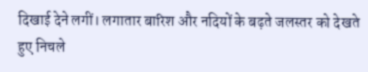दिखाई देने लगीं। लगातार बारिश और नदियों के बढ़ते जलस्तर को देखते हुए निचले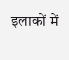इलाकों में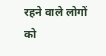रहने वाले लोगों को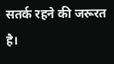सतर्क रहने की जरूरत है।